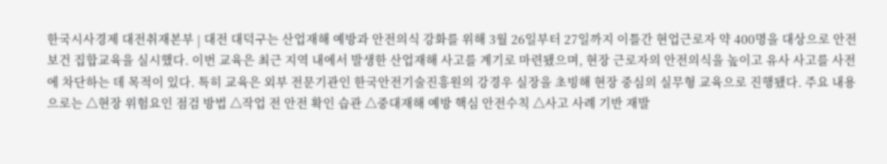한국시사경제 대전취재본부 | 대전 대덕구는 산업재해 예방과 안전의식 강화를 위해 3월 26일부터 27일까지 이틀간 현업근로자 약 400명을 대상으로 안전보건 집합교육을 실시했다. 이번 교육은 최근 지역 내에서 발생한 산업재해 사고를 계기로 마련됐으며, 현장 근로자의 안전의식을 높이고 유사 사고를 사전에 차단하는 데 목적이 있다. 특히 교육은 외부 전문기관인 한국안전기술진흥원의 강경우 실장을 초빙해 현장 중심의 실무형 교육으로 진행됐다. 주요 내용으로는 △현장 위험요인 점검 방법 △작업 전 안전 확인 습관 △중대재해 예방 핵심 안전수칙 △사고 사례 기반 재발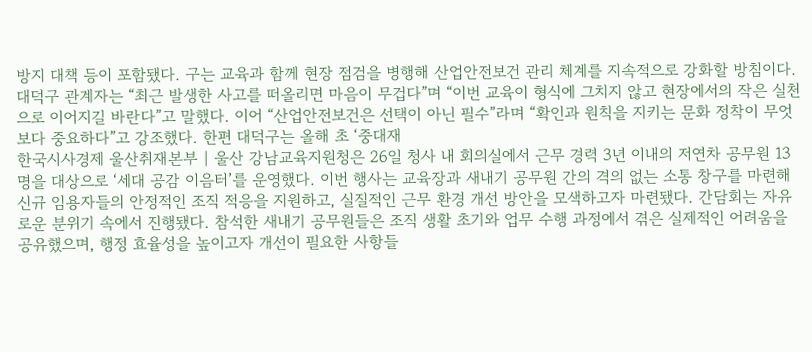방지 대책 등이 포함됐다. 구는 교육과 함께 현장 점검을 병행해 산업안전보건 관리 체계를 지속적으로 강화할 방침이다. 대덕구 관계자는 “최근 발생한 사고를 떠올리면 마음이 무겁다”며 “이번 교육이 형식에 그치지 않고 현장에서의 작은 실천으로 이어지길 바란다”고 말했다. 이어 “산업안전보건은 선택이 아닌 필수”라며 “확인과 원칙을 지키는 문화 정착이 무엇보다 중요하다”고 강조했다. 한편 대덕구는 올해 초 ‘중대재
한국시사경제 울산취재본부 | 울산 강남교육지원청은 26일 청사 내 회의실에서 근무 경력 3년 이내의 저연차 공무원 13명을 대상으로 ‘세대 공감 이음터’를 운영했다. 이번 행사는 교육장과 새내기 공무원 간의 격의 없는 소통 창구를 마련해 신규 임용자들의 안정적인 조직 적응을 지원하고, 실질적인 근무 환경 개선 방안을 모색하고자 마련됐다. 간담회는 자유로운 분위기 속에서 진행됐다. 참석한 새내기 공무원들은 조직 생활 초기와 업무 수행 과정에서 겪은 실제적인 어려움을 공유했으며, 행정 효율성을 높이고자 개선이 필요한 사항들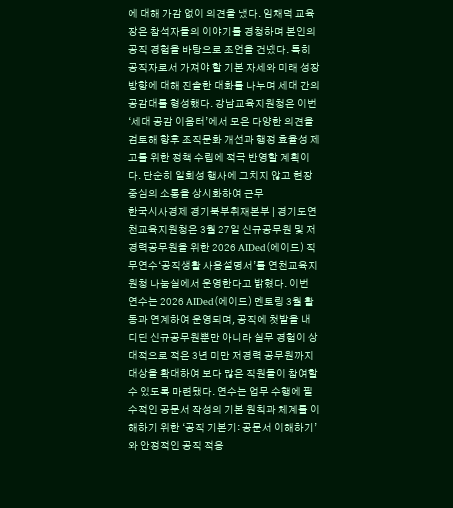에 대해 가감 없이 의견을 냈다. 임채덕 교육장은 참석자들의 이야기를 경청하며 본인의 공직 경험을 바탕으로 조언을 건넸다. 특히 공직자로서 가져야 할 기본 자세와 미래 성장 방향에 대해 진솔한 대화를 나누며 세대 간의 공감대를 형성했다. 강남교육지원청은 이번 ‘세대 공감 이음터’에서 모은 다양한 의견을 검토해 향후 조직문화 개선과 행정 효율성 제고를 위한 정책 수립에 적극 반영할 계획이다. 단순히 일회성 행사에 그치지 않고 현장 중심의 소통을 상시화하여 근무
한국시사경제 경기북부취재본부 | 경기도연천교육지원청은 3월 27일 신규공무원 및 저경력공무원을 위한 2026 AIDed(에이드) 직무연수‘공직생활 사용설명서’를 연천교육지원청 나눔실에서 운영한다고 밝혔다. 이번 연수는 2026 AIDed(에이드) 멘토링 3월 활동과 연계하여 운영되며, 공직에 첫발을 내디딘 신규공무원뿐만 아니라 실무 경험이 상대적으로 적은 3년 미만 저경력 공무원까지 대상을 확대하여 보다 많은 직원들이 참여할 수 있도록 마련됐다. 연수는 업무 수행에 필수적인 공문서 작성의 기본 원칙과 체계를 이해하기 위한 ‘공직 기본기: 공문서 이해하기’와 안정적인 공직 적응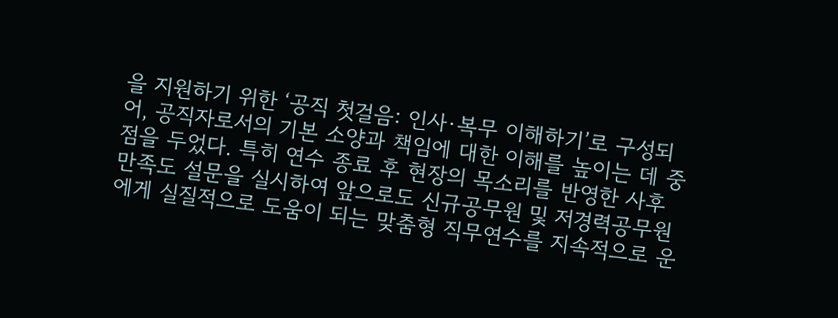을 지원하기 위한 ‘공직 첫걸음: 인사·복무 이해하기’로 구성되어, 공직자로서의 기본 소양과 책임에 대한 이해를 높이는 데 중점을 두었다. 특히 연수 종료 후 현장의 목소리를 반영한 사후 만족도 설문을 실시하여 앞으로도 신규공무원 및 저경력공무원에게 실질적으로 도움이 되는 맞춤형 직무연수를 지속적으로 운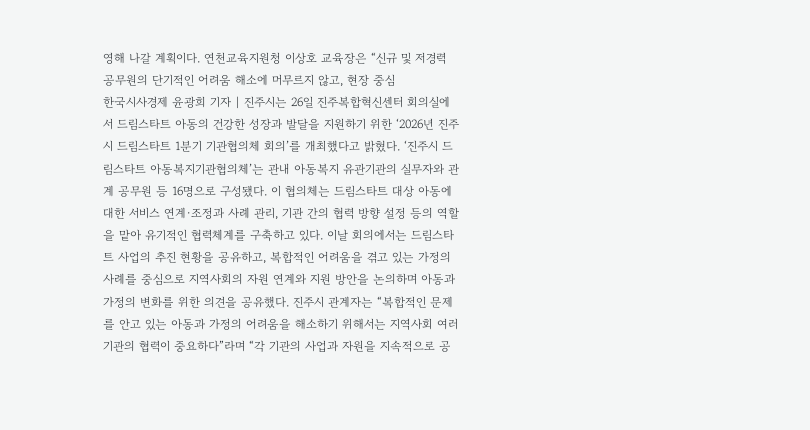영해 나갈 계획이다. 연천교육지원청 이상호 교육장은 “신규 및 저경력 공무원의 단기적인 어려움 해소에 머무르지 않고, 현장 중심
한국시사경제 윤광희 기자 | 진주시는 26일 진주복합혁신센터 회의실에서 드림스타트 아동의 건강한 성장과 발달을 지원하기 위한 ‘2026년 진주시 드림스타트 1분기 기관협의체 회의’를 개최했다고 밝혔다. ‘진주시 드림스타트 아동복지기관협의체’는 관내 아동복지 유관기관의 실무자와 관계 공무원 등 16명으로 구성됐다. 이 협의체는 드림스타트 대상 아동에 대한 서비스 연계·조정과 사례 관리, 기관 간의 협력 방향 설정 등의 역할을 맡아 유기적인 협력체계를 구축하고 있다. 이날 회의에서는 드림스타트 사업의 추진 현황을 공유하고, 복합적인 어려움을 겪고 있는 가정의 사례를 중심으로 지역사회의 자원 연계와 지원 방안을 논의하며 아동과 가정의 변화를 위한 의견을 공유했다. 진주시 관계자는 “복합적인 문제를 안고 있는 아동과 가정의 어려움을 해소하기 위해서는 지역사회 여러 기관의 협력이 중요하다”라며 “각 기관의 사업과 자원을 지속적으로 공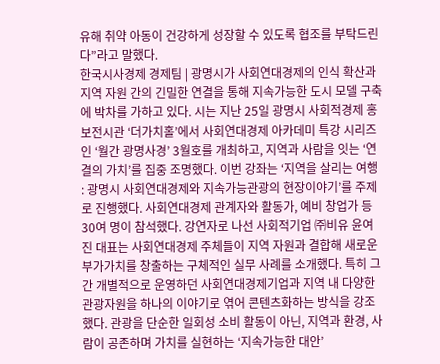유해 취약 아동이 건강하게 성장할 수 있도록 협조를 부탁드린다”라고 말했다.
한국시사경제 경제팀 | 광명시가 사회연대경제의 인식 확산과 지역 자원 간의 긴밀한 연결을 통해 지속가능한 도시 모델 구축에 박차를 가하고 있다. 시는 지난 25일 광명시 사회적경제 홍보전시관 ‘더가치홀’에서 사회연대경제 아카데미 특강 시리즈인 ‘월간 광명사경’ 3월호를 개최하고, 지역과 사람을 잇는 ‘연결의 가치’를 집중 조명했다. 이번 강좌는 ‘지역을 살리는 여행 : 광명시 사회연대경제와 지속가능관광의 현장이야기’를 주제로 진행했다. 사회연대경제 관계자와 활동가, 예비 창업가 등 30여 명이 참석했다. 강연자로 나선 사회적기업 ㈜비유 윤여진 대표는 사회연대경제 주체들이 지역 자원과 결합해 새로운 부가가치를 창출하는 구체적인 실무 사례를 소개했다. 특히 그간 개별적으로 운영하던 사회연대경제기업과 지역 내 다양한 관광자원을 하나의 이야기로 엮어 콘텐츠화하는 방식을 강조했다. 관광을 단순한 일회성 소비 활동이 아닌, 지역과 환경, 사람이 공존하며 가치를 실현하는 ‘지속가능한 대안’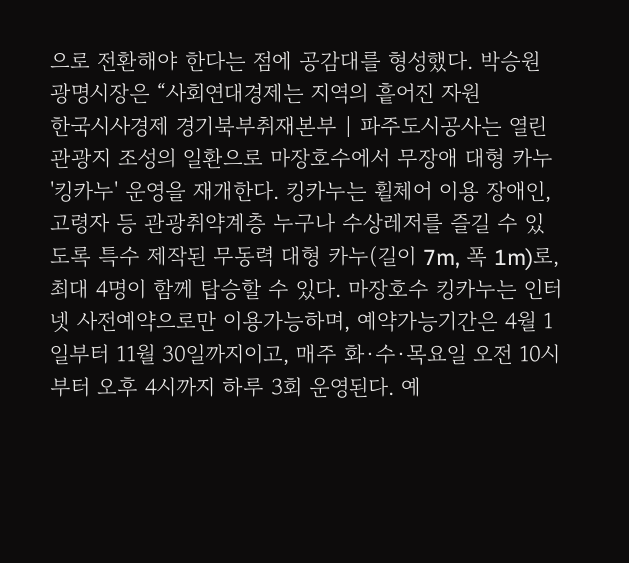으로 전환해야 한다는 점에 공감대를 형성했다. 박승원 광명시장은 “사회연대경제는 지역의 흩어진 자원
한국시사경제 경기북부취재본부 | 파주도시공사는 열린관광지 조성의 일환으로 마장호수에서 무장애 대형 카누 '킹카누' 운영을 재개한다. 킹카누는 휠체어 이용 장애인, 고령자 등 관광취약계층 누구나 수상레저를 즐길 수 있도록 특수 제작된 무동력 대형 카누(길이 7m, 폭 1m)로, 최대 4명이 함께 탑승할 수 있다. 마장호수 킹카누는 인터넷 사전예약으로만 이용가능하며, 예약가능기간은 4월 1일부터 11월 30일까지이고, 매주 화·수·목요일 오전 10시부터 오후 4시까지 하루 3회 운영된다. 예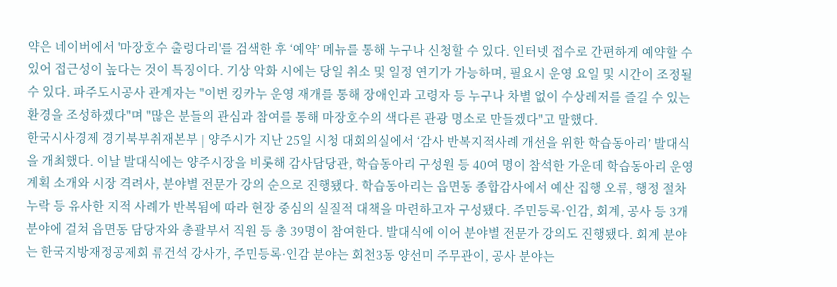약은 네이버에서 '마장호수 출렁다리'를 검색한 후 ‘예약’ 메뉴를 통해 누구나 신청할 수 있다. 인터넷 접수로 간편하게 예약할 수 있어 접근성이 높다는 것이 특징이다. 기상 악화 시에는 당일 취소 및 일정 연기가 가능하며, 필요시 운영 요일 및 시간이 조정될 수 있다. 파주도시공사 관계자는 "이번 킹카누 운영 재개를 통해 장애인과 고령자 등 누구나 차별 없이 수상레저를 즐길 수 있는 환경을 조성하겠다"며 "많은 분들의 관심과 참여를 통해 마장호수의 색다른 관광 명소로 만들겠다"고 말했다.
한국시사경제 경기북부취재본부 | 양주시가 지난 25일 시청 대회의실에서 ‘감사 반복지적사례 개선을 위한 학습동아리’ 발대식을 개최했다. 이날 발대식에는 양주시장을 비롯해 감사담당관, 학습동아리 구성원 등 40여 명이 참석한 가운데 학습동아리 운영계획 소개와 시장 격려사, 분야별 전문가 강의 순으로 진행됐다. 학습동아리는 읍면동 종합감사에서 예산 집행 오류, 행정 절차 누락 등 유사한 지적 사례가 반복됨에 따라 현장 중심의 실질적 대책을 마련하고자 구성됐다. 주민등록·인감, 회계, 공사 등 3개 분야에 걸쳐 읍면동 담당자와 총괄부서 직원 등 총 39명이 참여한다. 발대식에 이어 분야별 전문가 강의도 진행됐다. 회계 분야는 한국지방재정공제회 류건석 강사가, 주민등록·인감 분야는 회천3동 양선미 주무관이, 공사 분야는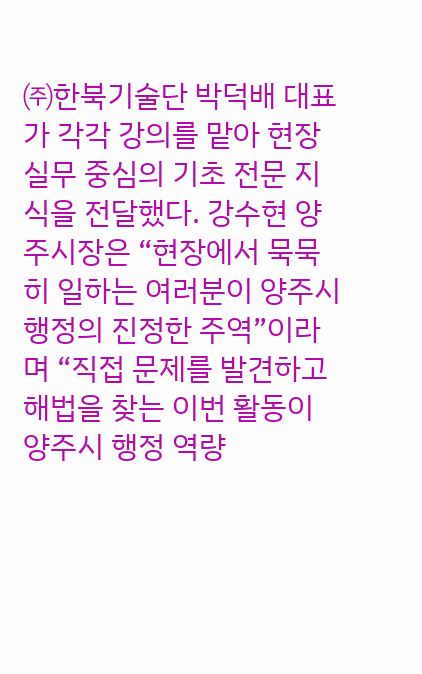㈜한북기술단 박덕배 대표가 각각 강의를 맡아 현장 실무 중심의 기초 전문 지식을 전달했다. 강수현 양주시장은 “현장에서 묵묵히 일하는 여러분이 양주시 행정의 진정한 주역”이라며 “직접 문제를 발견하고 해법을 찾는 이번 활동이 양주시 행정 역량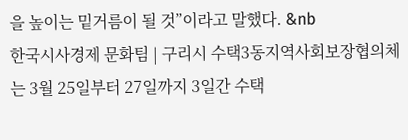을 높이는 밑거름이 될 것”이라고 말했다. &nb
한국시사경제 문화팀 | 구리시 수택3동지역사회보장협의체는 3월 25일부터 27일까지 3일간 수택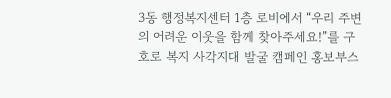3동 행정복지센터 1층 로비에서 “우리 주변의 어려운 이웃을 함께 찾아주세요!”를 구호로 복지 사각지대 발굴 캠페인 홍보부스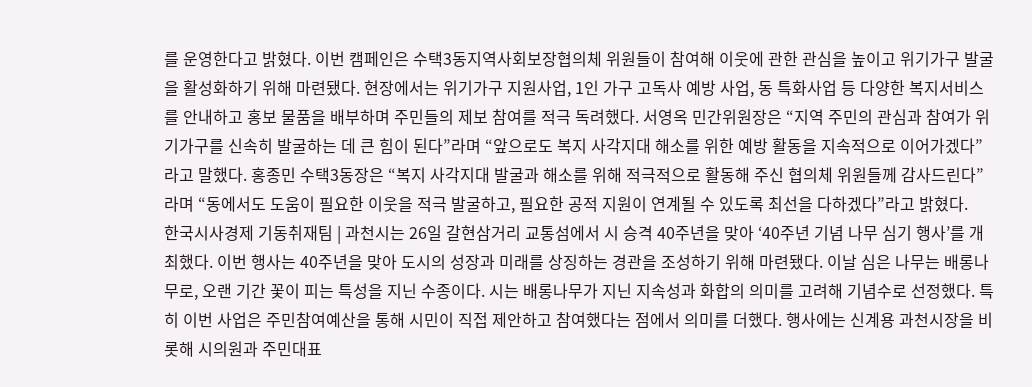를 운영한다고 밝혔다. 이번 캠페인은 수택3동지역사회보장협의체 위원들이 참여해 이웃에 관한 관심을 높이고 위기가구 발굴을 활성화하기 위해 마련됐다. 현장에서는 위기가구 지원사업, 1인 가구 고독사 예방 사업, 동 특화사업 등 다양한 복지서비스를 안내하고 홍보 물품을 배부하며 주민들의 제보 참여를 적극 독려했다. 서영옥 민간위원장은 “지역 주민의 관심과 참여가 위기가구를 신속히 발굴하는 데 큰 힘이 된다”라며 “앞으로도 복지 사각지대 해소를 위한 예방 활동을 지속적으로 이어가겠다”라고 말했다. 홍종민 수택3동장은 “복지 사각지대 발굴과 해소를 위해 적극적으로 활동해 주신 협의체 위원들께 감사드린다”라며 “동에서도 도움이 필요한 이웃을 적극 발굴하고, 필요한 공적 지원이 연계될 수 있도록 최선을 다하겠다”라고 밝혔다.
한국시사경제 기동취재팀 | 과천시는 26일 갈현삼거리 교통섬에서 시 승격 40주년을 맞아 ‘40주년 기념 나무 심기 행사’를 개최했다. 이번 행사는 40주년을 맞아 도시의 성장과 미래를 상징하는 경관을 조성하기 위해 마련됐다. 이날 심은 나무는 배롱나무로, 오랜 기간 꽃이 피는 특성을 지닌 수종이다. 시는 배롱나무가 지닌 지속성과 화합의 의미를 고려해 기념수로 선정했다. 특히 이번 사업은 주민참여예산을 통해 시민이 직접 제안하고 참여했다는 점에서 의미를 더했다. 행사에는 신계용 과천시장을 비롯해 시의원과 주민대표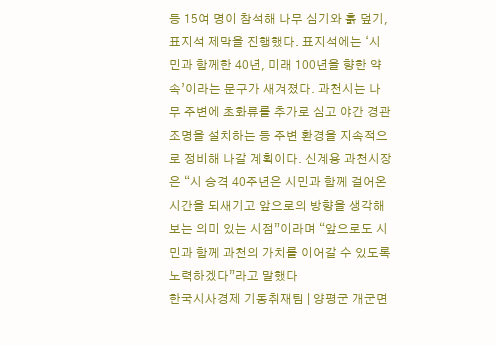등 15여 명이 참석해 나무 심기와 흙 덮기, 표지석 제막을 진행했다. 표지석에는 ‘시민과 함께한 40년, 미래 100년을 향한 약속’이라는 문구가 새겨졌다. 과천시는 나무 주변에 초화류를 추가로 심고 야간 경관 조명을 설치하는 등 주변 환경을 지속적으로 정비해 나갈 계획이다. 신계용 과천시장은 “시 승격 40주년은 시민과 함께 걸어온 시간을 되새기고 앞으로의 방향을 생각해보는 의미 있는 시점”이라며 “앞으로도 시민과 함께 과천의 가치를 이어갈 수 있도록 노력하겠다”라고 말했다
한국시사경제 기동취재팀 | 양평군 개군면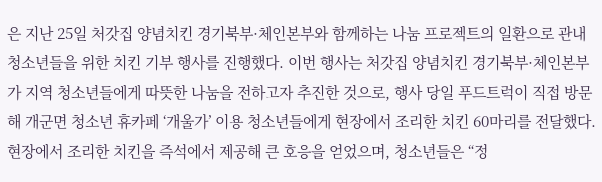은 지난 25일 처갓집 양념치킨 경기북부·체인본부와 함께하는 나눔 프로젝트의 일환으로 관내 청소년들을 위한 치킨 기부 행사를 진행했다. 이번 행사는 처갓집 양념치킨 경기북부·체인본부가 지역 청소년들에게 따뜻한 나눔을 전하고자 추진한 것으로, 행사 당일 푸드트럭이 직접 방문해 개군면 청소년 휴카페 ‘개울가’ 이용 청소년들에게 현장에서 조리한 치킨 60마리를 전달했다. 현장에서 조리한 치킨을 즉석에서 제공해 큰 호응을 얻었으며, 청소년들은 “정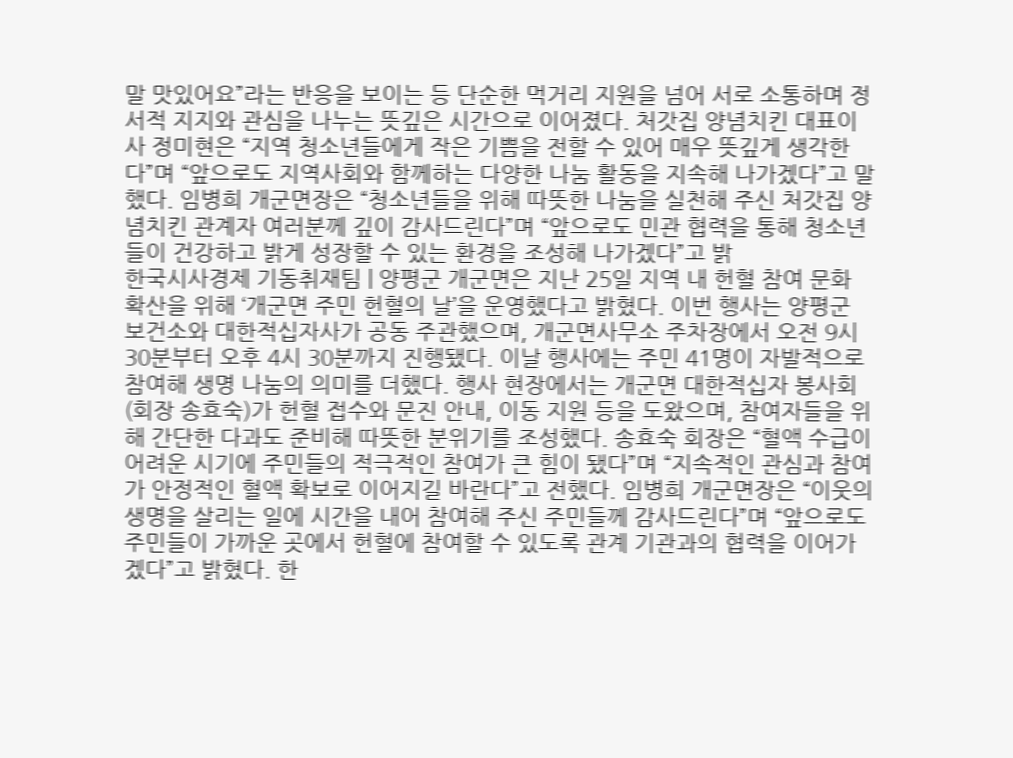말 맛있어요”라는 반응을 보이는 등 단순한 먹거리 지원을 넘어 서로 소통하며 정서적 지지와 관심을 나누는 뜻깊은 시간으로 이어졌다. 처갓집 양념치킨 대표이사 정미현은 “지역 청소년들에게 작은 기쁨을 전할 수 있어 매우 뜻깊게 생각한다”며 “앞으로도 지역사회와 함께하는 다양한 나눔 활동을 지속해 나가겠다”고 말했다. 임병희 개군면장은 “청소년들을 위해 따뜻한 나눔을 실천해 주신 처갓집 양념치킨 관계자 여러분께 깊이 감사드린다”며 “앞으로도 민관 협력을 통해 청소년들이 건강하고 밝게 성장할 수 있는 환경을 조성해 나가겠다”고 밝
한국시사경제 기동취재팀 | 양평군 개군면은 지난 25일 지역 내 헌혈 참여 문화 확산을 위해 ‘개군면 주민 헌혈의 날’을 운영했다고 밝혔다. 이번 행사는 양평군 보건소와 대한적십자사가 공동 주관했으며, 개군면사무소 주차장에서 오전 9시 30분부터 오후 4시 30분까지 진행됐다. 이날 행사에는 주민 41명이 자발적으로 참여해 생명 나눔의 의미를 더했다. 행사 현장에서는 개군면 대한적십자 봉사회(회장 송효숙)가 헌혈 접수와 문진 안내, 이동 지원 등을 도왔으며, 참여자들을 위해 간단한 다과도 준비해 따뜻한 분위기를 조성했다. 송효숙 회장은 “혈액 수급이 어려운 시기에 주민들의 적극적인 참여가 큰 힘이 됐다”며 “지속적인 관심과 참여가 안정적인 혈액 확보로 이어지길 바란다”고 전했다. 임병희 개군면장은 “이웃의 생명을 살리는 일에 시간을 내어 참여해 주신 주민들께 감사드린다”며 “앞으로도 주민들이 가까운 곳에서 헌혈에 참여할 수 있도록 관계 기관과의 협력을 이어가겠다”고 밝혔다. 한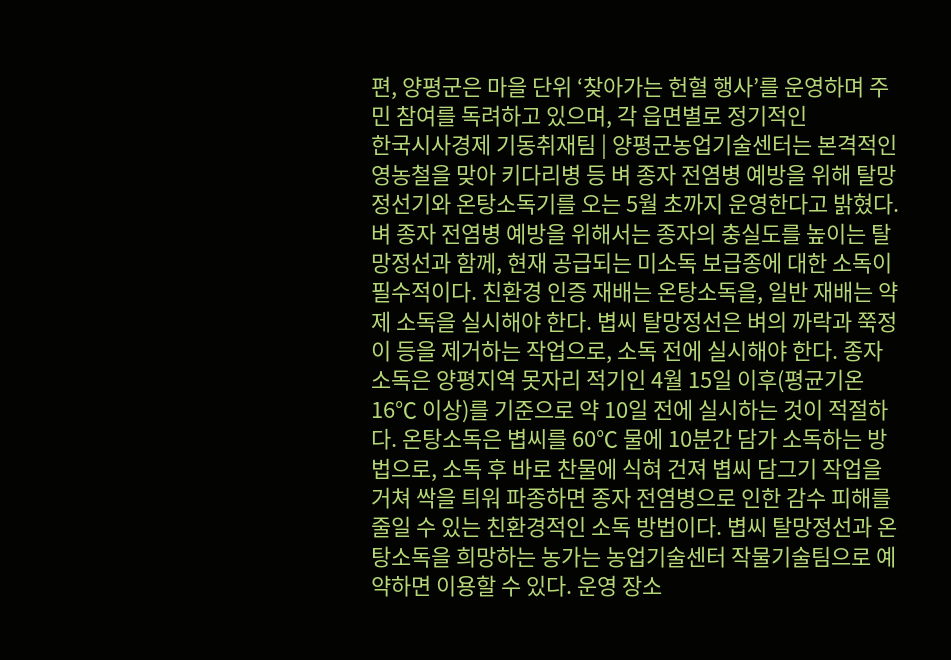편, 양평군은 마을 단위 ‘찾아가는 헌혈 행사’를 운영하며 주민 참여를 독려하고 있으며, 각 읍면별로 정기적인
한국시사경제 기동취재팀 | 양평군농업기술센터는 본격적인 영농철을 맞아 키다리병 등 벼 종자 전염병 예방을 위해 탈망정선기와 온탕소독기를 오는 5월 초까지 운영한다고 밝혔다. 벼 종자 전염병 예방을 위해서는 종자의 충실도를 높이는 탈망정선과 함께, 현재 공급되는 미소독 보급종에 대한 소독이 필수적이다. 친환경 인증 재배는 온탕소독을, 일반 재배는 약제 소독을 실시해야 한다. 볍씨 탈망정선은 벼의 까락과 쭉정이 등을 제거하는 작업으로, 소독 전에 실시해야 한다. 종자 소독은 양평지역 못자리 적기인 4월 15일 이후(평균기온 16℃ 이상)를 기준으로 약 10일 전에 실시하는 것이 적절하다. 온탕소독은 볍씨를 60℃ 물에 10분간 담가 소독하는 방법으로, 소독 후 바로 찬물에 식혀 건져 볍씨 담그기 작업을 거쳐 싹을 틔워 파종하면 종자 전염병으로 인한 감수 피해를 줄일 수 있는 친환경적인 소독 방법이다. 볍씨 탈망정선과 온탕소독을 희망하는 농가는 농업기술센터 작물기술팀으로 예약하면 이용할 수 있다. 운영 장소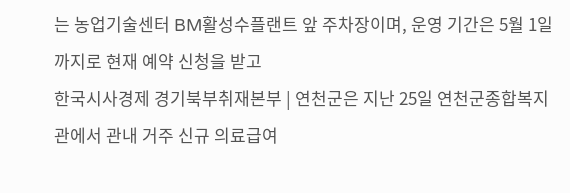는 농업기술센터 BM활성수플랜트 앞 주차장이며, 운영 기간은 5월 1일까지로 현재 예약 신청을 받고
한국시사경제 경기북부취재본부 | 연천군은 지난 25일 연천군종합복지관에서 관내 거주 신규 의료급여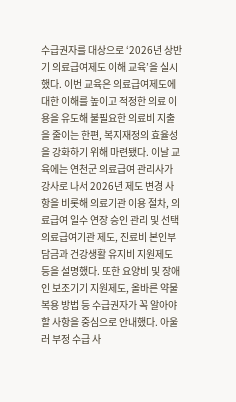수급권자를 대상으로 ‘2026년 상반기 의료급여제도 이해 교육’을 실시했다. 이번 교육은 의료급여제도에 대한 이해를 높이고 적정한 의료 이용을 유도해 불필요한 의료비 지출을 줄이는 한편, 복지재정의 효율성을 강화하기 위해 마련됐다. 이날 교육에는 연천군 의료급여 관리사가 강사로 나서 2026년 제도 변경 사항을 비롯해 의료기관 이용 절차, 의료급여 일수 연장 승인 관리 및 선택의료급여기관 제도, 진료비 본인부담금과 건강생활 유지비 지원제도 등을 설명했다. 또한 요양비 및 장애인 보조기기 지원제도, 올바른 약물 복용 방법 등 수급권자가 꼭 알아야 할 사항을 중심으로 안내했다. 아울러 부정 수급 사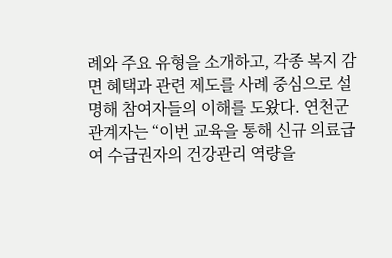례와 주요 유형을 소개하고, 각종 복지 감면 혜택과 관련 제도를 사례 중심으로 설명해 참여자들의 이해를 도왔다. 연천군 관계자는 “이번 교육을 통해 신규 의료급여 수급권자의 건강관리 역량을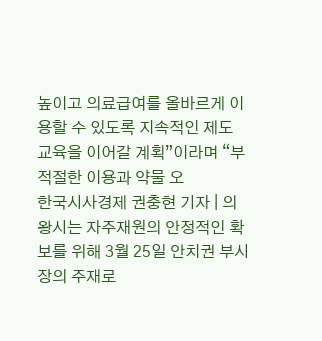높이고 의료급여를 올바르게 이용할 수 있도록 지속적인 제도 교육을 이어갈 계획”이라며 “부적절한 이용과 약물 오
한국시사경제 권충현 기자 | 의왕시는 자주재원의 안정적인 확보를 위해 3월 25일 안치권 부시장의 주재로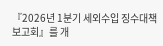『2026년 1분기 세외수입 징수대책 보고회』를 개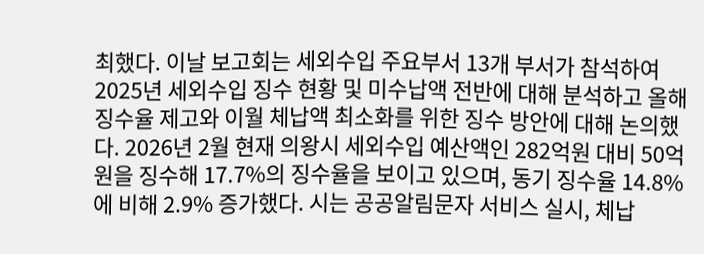최했다. 이날 보고회는 세외수입 주요부서 13개 부서가 참석하여 2025년 세외수입 징수 현황 및 미수납액 전반에 대해 분석하고 올해 징수율 제고와 이월 체납액 최소화를 위한 징수 방안에 대해 논의했다. 2026년 2월 현재 의왕시 세외수입 예산액인 282억원 대비 50억원을 징수해 17.7%의 징수율을 보이고 있으며, 동기 징수율 14.8%에 비해 2.9% 증가했다. 시는 공공알림문자 서비스 실시, 체납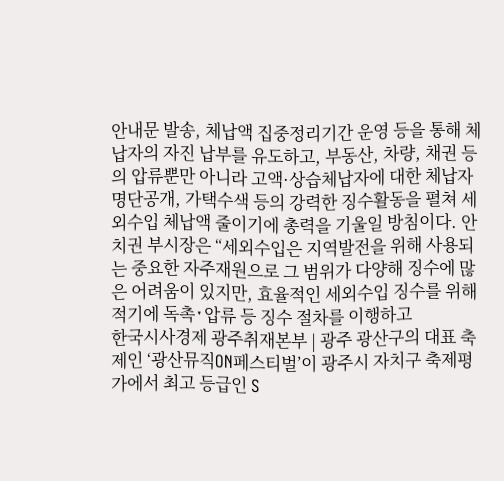안내문 발송, 체납액 집중정리기간 운영 등을 통해 체납자의 자진 납부를 유도하고, 부동산, 차량, 채권 등의 압류뿐만 아니라 고액·상습체납자에 대한 체납자명단공개, 가택수색 등의 강력한 징수활동을 펼쳐 세외수입 체납액 줄이기에 총력을 기울일 방침이다. 안치권 부시장은 “세외수입은 지역발전을 위해 사용되는 중요한 자주재원으로 그 범위가 다양해 징수에 많은 어려움이 있지만, 효율적인 세외수입 징수를 위해 적기에 독촉ˑ압류 등 징수 절차를 이행하고
한국시사경제 광주취재본부 | 광주 광산구의 대표 축제인 ‘광산뮤직ON페스티벌’이 광주시 자치구 축제평가에서 최고 등급인 S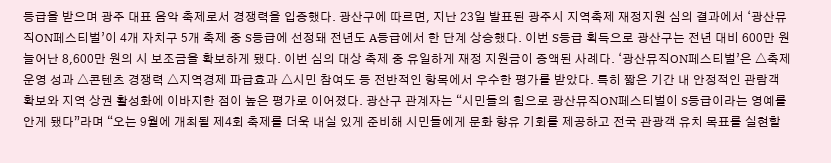등급을 받으며 광주 대표 음악 축제로서 경쟁력을 입증했다. 광산구에 따르면, 지난 23일 발표된 광주시 지역축제 재정지원 심의 결과에서 ‘광산뮤직ON페스티벌’이 4개 자치구 5개 축제 중 S등급에 선정돼 전년도 A등급에서 한 단계 상승했다. 이번 S등급 획득으로 광산구는 전년 대비 600만 원 늘어난 8,600만 원의 시 보조금을 확보하게 됐다. 이번 심의 대상 축제 중 유일하게 재정 지원금이 증액된 사례다. ‘광산뮤직ON페스티벌’은 △축제 운영 성과 △콘텐츠 경쟁력 △지역경제 파급효과 △시민 참여도 등 전반적인 항목에서 우수한 평가를 받았다. 특히 짧은 기간 내 안정적인 관람객 확보와 지역 상권 활성화에 이바지한 점이 높은 평가로 이어졌다. 광산구 관계자는 “시민들의 힘으로 광산뮤직ON페스티벌이 S등급이라는 영예를 안게 됐다”라며 “오는 9월에 개최될 제4회 축제를 더욱 내실 있게 준비해 시민들에게 문화 향유 기회를 제공하고 전국 관광객 유치 목표를 실현할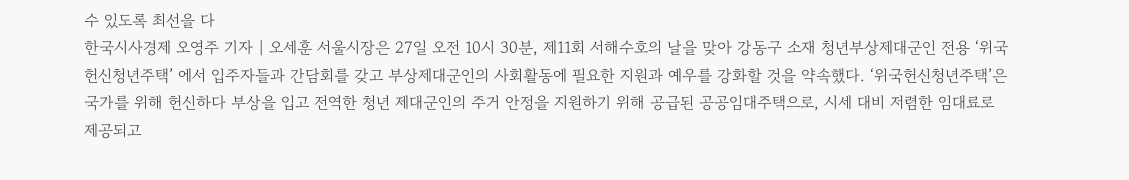수 있도록 최선을 다
한국시사경제 오영주 기자 | 오세훈 서울시장은 27일 오전 10시 30분, 제11회 서해수호의 날을 맞아 강동구 소재 청년부상제대군인 전용 ‘위국헌신청년주택’ 에서 입주자들과 간담회를 갖고 부상제대군인의 사회활동에 필요한 지원과 예우를 강화할 것을 약속했다. ‘위국헌신청년주택’은 국가를 위해 헌신하다 부상을 입고 전역한 청년 제대군인의 주거 안정을 지원하기 위해 공급된 공공임대주택으로, 시세 대비 저렴한 임대료로 제공되고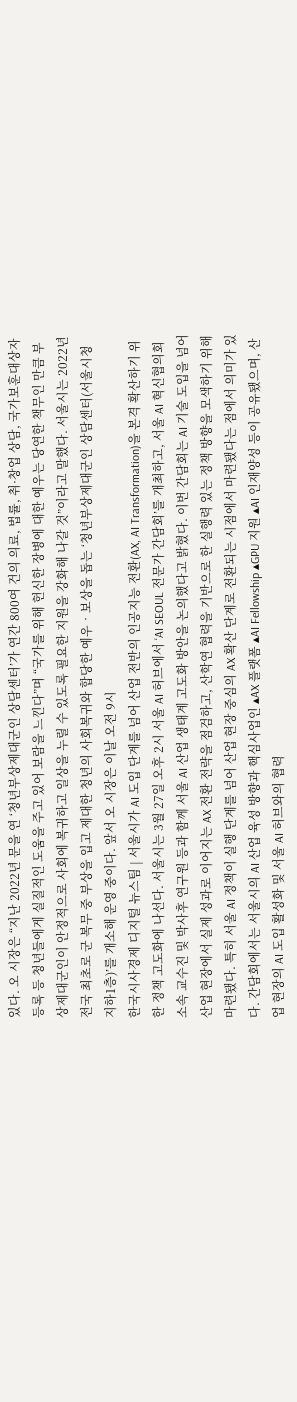있다. 오 시장은 “지난 2022년 문을 연 ‘청년부상제대군인 상담센터’가 연간 800여 건의 의료, 법률, 취·창업 상담, 국가보훈대상자 등록 등 청년들에게 실질적인 도움을 주고 있어 보람을 느낀다”며 “국가를 위해 헌신한 장병에 대한 예우는 당연한 책무인 만큼 부상제대군인이 안정적으로 사회에 복귀하고 일상을 누릴 수 있도록 필요한 지원을 강화해 나갈 것”이라고 말했다. 서울시는 2022년 전국 최초로 군 복무 중 부상을 입고 제대한 청년의 사회복귀와 합당한 예우‧보상을 돕는 ‘청년부상제대군인 상담센터(서울시청 지하1층)’를 개소해 운영 중이다. 앞서 오 시장은 이날 오전 9시
한국시사경제 디지털 뉴스팀 | 서울시가 AI 도입 단계를 넘어 산업 전반의 인공지능 전환(AX, AI Transformation)을 본격 확산하기 위한 정책 고도화에 나선다. 서울시는 3월 27일 오후 2시 서울 AI 허브에서 ‘AI SEOUL 전문가 간담회’를 개최하고, 서울 AI 혁신협의회 소속 교수진 및 박사후 연구원 등과 함께 서울 AI 산업 생태계 고도화 방안을 논의했다고 밝혔다. 이번 간담회는 AI 기술 도입을 넘어 산업 현장에서 실제 성과로 이어지는 AX 전환 전략을 점검하고, 산학연 협력을 기반으로 한 실행력 있는 정책 방향을 모색하기 위해 마련됐다. 특히 서울 AI 정책이 실행 단계를 넘어 산업 현장 중심의 AX 확산 단계로 전환되는 시점에서 마련됐다는 점에서 의미가 있다. 간담회에서는 서울시의 AI 산업 육성 방향과 핵심사업인 ▴AX 플랫폼 ▴AI Fellowship ▴GPU 지원 ▴AI 인재양성 등이 공유됐으며, 산업 현장의 AI 도입 활성화 및 서울 AI 허브와의 협력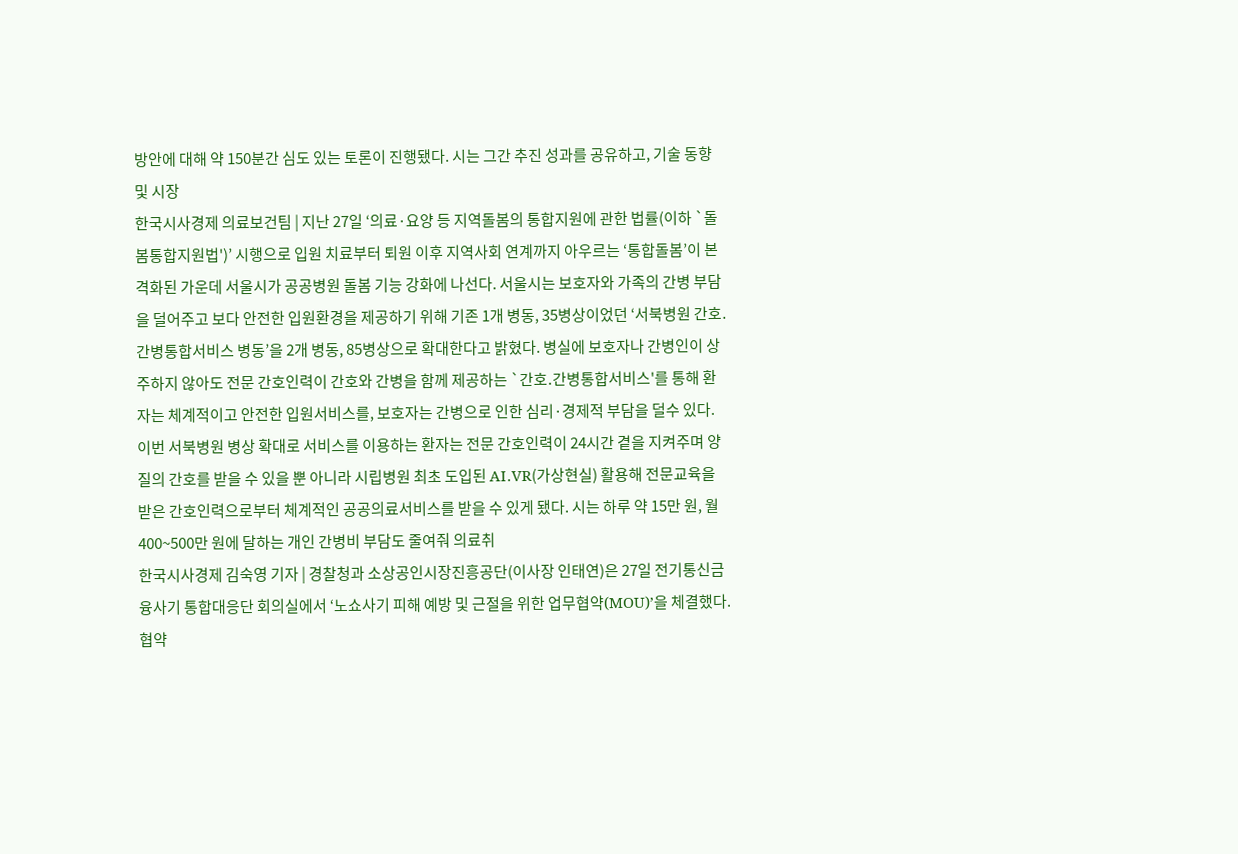방안에 대해 약 150분간 심도 있는 토론이 진행됐다. 시는 그간 추진 성과를 공유하고, 기술 동향 및 시장
한국시사경제 의료보건팀 | 지난 27일 ‘의료·요양 등 지역돌봄의 통합지원에 관한 법률(이하 `돌봄통합지원법')’ 시행으로 입원 치료부터 퇴원 이후 지역사회 연계까지 아우르는 ‘통합돌봄’이 본격화된 가운데 서울시가 공공병원 돌봄 기능 강화에 나선다. 서울시는 보호자와 가족의 간병 부담을 덜어주고 보다 안전한 입원환경을 제공하기 위해 기존 1개 병동, 35병상이었던 ‘서북병원 간호․간병통합서비스 병동’을 2개 병동, 85병상으로 확대한다고 밝혔다. 병실에 보호자나 간병인이 상주하지 않아도 전문 간호인력이 간호와 간병을 함께 제공하는 `간호․간병통합서비스'를 통해 환자는 체계적이고 안전한 입원서비스를, 보호자는 간병으로 인한 심리·경제적 부담을 덜수 있다. 이번 서북병원 병상 확대로 서비스를 이용하는 환자는 전문 간호인력이 24시간 곁을 지켜주며 양질의 간호를 받을 수 있을 뿐 아니라 시립병원 최초 도입된 AI․VR(가상현실) 활용해 전문교육을 받은 간호인력으로부터 체계적인 공공의료서비스를 받을 수 있게 됐다. 시는 하루 약 15만 원, 월 400~500만 원에 달하는 개인 간병비 부담도 줄여줘 의료취
한국시사경제 김숙영 기자 | 경찰청과 소상공인시장진흥공단(이사장 인태연)은 27일 전기통신금융사기 통합대응단 회의실에서 ‘노쇼사기 피해 예방 및 근절을 위한 업무협약(MOU)’을 체결했다. 협약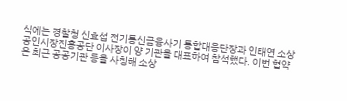식에는 경찰청 신효섭 전기통신금융사기 통합대응단장과 인태연 소상공인시장진흥공단 이사장이 양 기관을 대표하여 참석했다. 이번 협약은 최근 공공기관 등을 사칭해 소상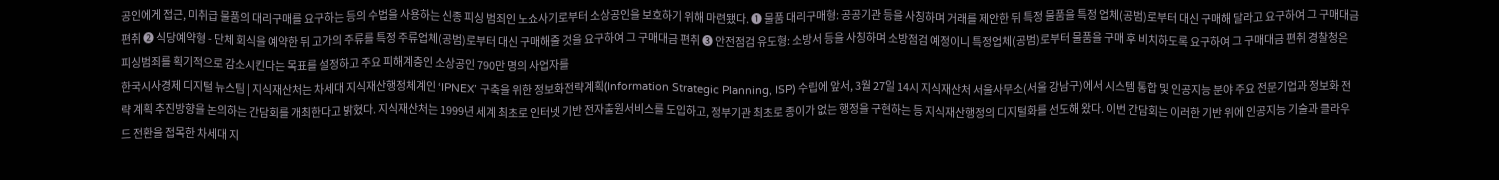공인에게 접근, 미취급 물품의 대리구매를 요구하는 등의 수법을 사용하는 신종 피싱 범죄인 노쇼사기로부터 소상공인을 보호하기 위해 마련됐다. ❶ 물품 대리구매형: 공공기관 등을 사칭하며 거래를 제안한 뒤 특정 물품을 특정 업체(공범)로부터 대신 구매해 달라고 요구하여 그 구매대금 편취 ❷ 식당예약형 - 단체 회식을 예약한 뒤 고가의 주류를 특정 주류업체(공범)로부터 대신 구매해줄 것을 요구하여 그 구매대금 편취 ❸ 안전점검 유도형: 소방서 등을 사칭하며 소방점검 예정이니 특정업체(공범)로부터 물품을 구매 후 비치하도록 요구하여 그 구매대금 편취 경찰청은 피싱범죄를 획기적으로 감소시킨다는 목표를 설정하고 주요 피해계층인 소상공인 790만 명의 사업자를
한국시사경제 디지털 뉴스팀 | 지식재산처는 차세대 지식재산행정체계인 ‘IPNEX’ 구축을 위한 정보화전략계획(Information Strategic Planning, ISP) 수립에 앞서, 3월 27일 14시 지식재산처 서울사무소(서울 강남구)에서 시스템 통합 및 인공지능 분야 주요 전문기업과 정보화 전략 계획 추진방향을 논의하는 간담회를 개최한다고 밝혔다. 지식재산처는 1999년 세계 최초로 인터넷 기반 전자출원서비스를 도입하고, 정부기관 최초로 종이가 없는 행정을 구현하는 등 지식재산행정의 디지털화를 선도해 왔다. 이번 간담회는 이러한 기반 위에 인공지능 기술과 클라우드 전환을 접목한 차세대 지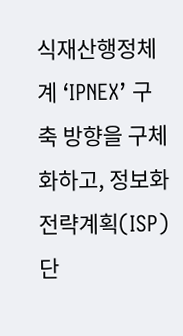식재산행정체계 ‘IPNEX’ 구축 방향을 구체화하고, 정보화전략계획(ISP) 단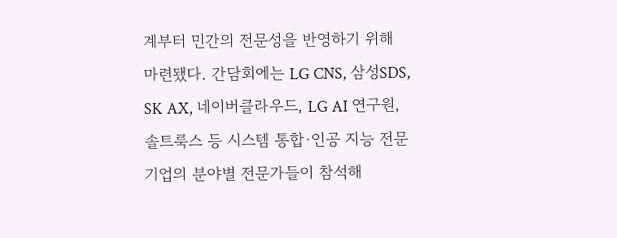계부터 민간의 전문성을 반영하기 위해 마련됐다. 간담회에는 LG CNS, 삼성SDS, SK AX, 네이버클라우드, LG AI 연구원, 솔트룩스 등 시스템 통합·인공 지능 전문기업의 분야별 전문가들이 참석해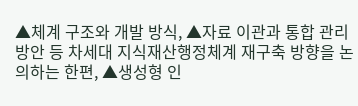▲체계 구조와 개발 방식, ▲자료 이관과 통합 관리 방안 등 차세대 지식재산행정체계 재구축 방향을 논의하는 한편, ▲생성형 인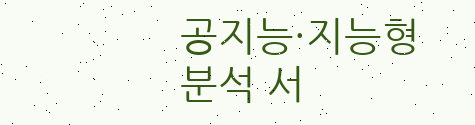공지능·지능형 분석 서